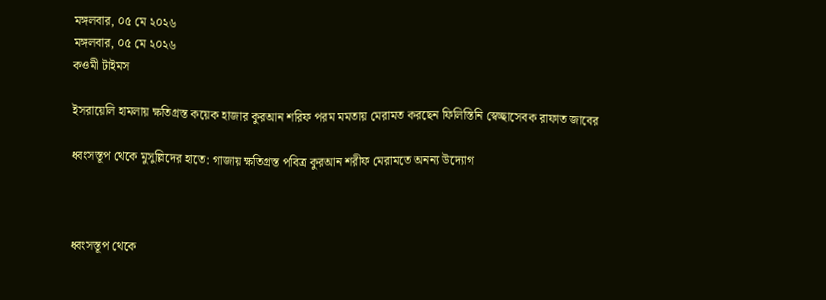মঙ্গলবার, ০৫ মে ২০২৬
মঙ্গলবার, ০৫ মে ২০২৬
কওমী টাইমস

ইসরায়েলি হামলায় ক্ষতিগ্রস্ত কয়েক হাজার কুরআন শরিফ পরম মমতায় মেরামত করছেন ফিলিস্তিনি স্বেচ্ছাসেবক রাফাত জাবের

ধ্বংসস্তূপ থেকে মুসুল্লিদের হাতে: গাজায় ক্ষতিগ্রস্ত পবিত্র কুরআন শরীফ মেরামতে অনন্য উদ্যোগ



ধ্বংসস্তূপ থেকে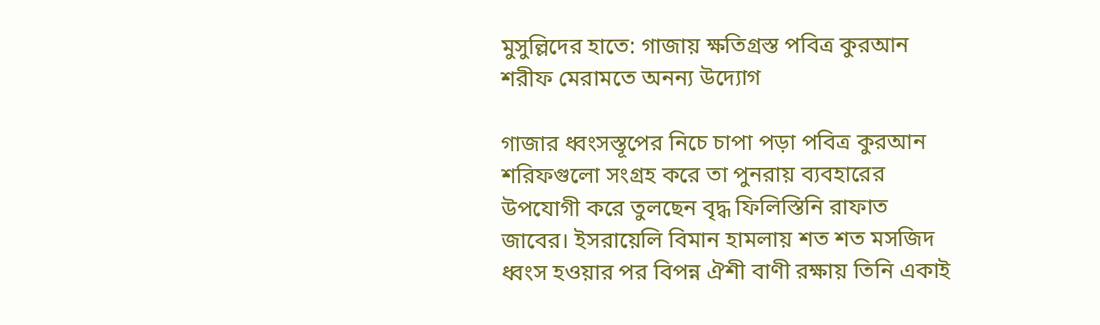মুসুল্লিদের হাতে: গাজায় ক্ষতিগ্রস্ত পবিত্র কুরআন শরীফ মেরামতে অনন্য উদ্যোগ

গাজার ধ্বংসস্তূপের নিচে চাপা পড়া পবিত্র কুরআন শরিফগুলো সংগ্রহ করে তা পুনরায় ব্যবহারের উপযোগী করে তুলছেন বৃদ্ধ ফিলিস্তিনি রাফাত জাবের। ইসরায়েলি বিমান হামলায় শত শত মসজিদ ধ্বংস হওয়ার পর বিপন্ন ঐশী বাণী রক্ষায় তিনি একাই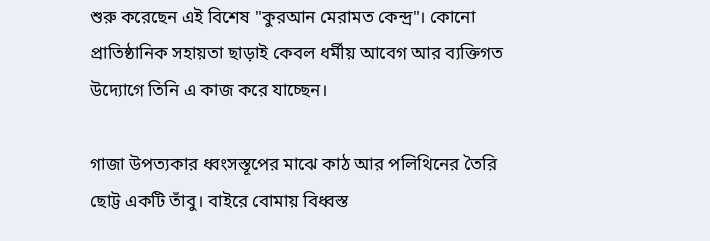শুরু করেছেন এই বিশেষ "কুরআন মেরামত কেন্দ্র"। কোনো প্রাতিষ্ঠানিক সহায়তা ছাড়াই কেবল ধর্মীয় আবেগ আর ব্যক্তিগত উদ্যোগে তিনি এ কাজ করে যাচ্ছেন।

গাজা উপত্যকার ধ্বংসস্তূপের মাঝে কাঠ আর পলিথিনের তৈরি ছোট্ট একটি তাঁবু। বাইরে বোমায় বিধ্বস্ত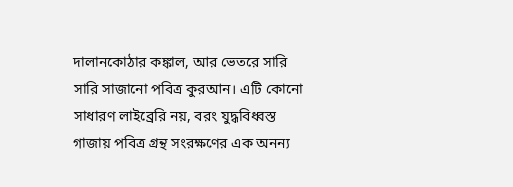দালানকোঠার কঙ্কাল, আর ভেতরে সারি সারি সাজানো পবিত্র কুরআন। এটি কোনো সাধারণ লাইব্রেরি নয়, বরং যুদ্ধবিধ্বস্ত গাজায় পবিত্র গ্রন্থ সংরক্ষণের এক অনন্য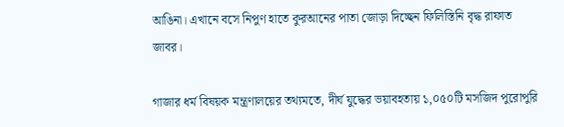আঙিনা। এখানে বসে নিপুণ হাতে কুরআনের পাতা জোড়া দিচ্ছেন ফিলিস্তিনি বৃদ্ধ রাফাত জাবর।

গাজার ধর্ম বিষয়ক মন্ত্রণালয়ের তথ্যমতে, দীর্ঘ যুদ্ধের ভয়াবহতায় ১,০৫০টি মসজিদ পুরোপুরি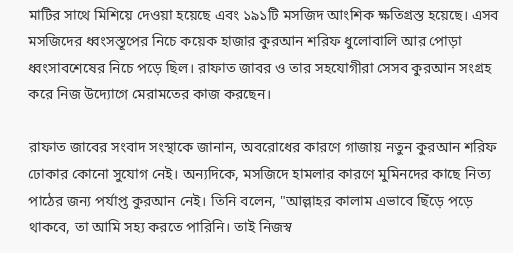মাটির সাথে মিশিয়ে দেওয়া হয়েছে এবং ১৯১টি মসজিদ আংশিক ক্ষতিগ্রস্ত হয়েছে। এসব মসজিদের ধ্বংসস্তূপের নিচে কয়েক হাজার কুরআন শরিফ ধুলোবালি আর পোড়া ধ্বংসাবশেষের নিচে পড়ে ছিল। রাফাত জাবর ও তার সহযোগীরা সেসব কুরআন সংগ্রহ করে নিজ উদ্যোগে মেরামতের কাজ করছেন।

রাফাত জাবের সংবাদ সংস্থাকে জানান, অবরোধের কারণে গাজায় নতুন কুরআন শরিফ ঢোকার কোনো সুযোগ নেই। অন্যদিকে, মসজিদে হামলার কারণে মুমিনদের কাছে নিত্য পাঠের জন্য পর্যাপ্ত কুরআন নেই। তিনি বলেন, "আল্লাহর কালাম এভাবে ছিঁড়ে পড়ে থাকবে, তা আমি সহ্য করতে পারিনি। তাই নিজস্ব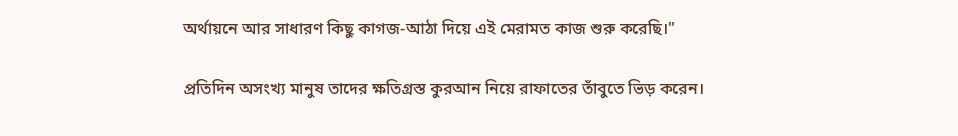অর্থায়নে আর সাধারণ কিছু কাগজ-আঠা দিয়ে এই মেরামত কাজ শুরু করেছি।"

প্রতিদিন অসংখ্য মানুষ তাদের ক্ষতিগ্রস্ত কুরআন নিয়ে রাফাতের তাঁবুতে ভিড় করেন।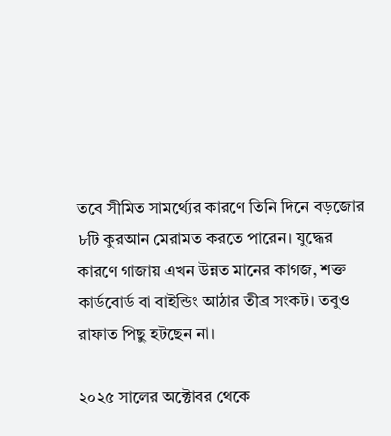তবে সীমিত সামর্থ্যের কারণে তিনি দিনে বড়জোর ৮টি কুরআন মেরামত করতে পারেন। যুদ্ধের কারণে গাজায় এখন উন্নত মানের কাগজ, শক্ত কার্ডবোর্ড বা বাইন্ডিং আঠার তীব্র সংকট। তবুও রাফাত পিছু হটছেন না।

২০২৫ সালের অক্টোবর থেকে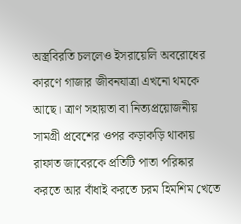অস্ত্রবিরতি চললেও ইসরায়েলি অবরোধের কারণে গাজার জীবনযাত্রা এখনো থমকে আছে। ত্রাণ সহায়তা বা নিত্যপ্রয়োজনীয় সামগ্রী প্রবেশের ওপর কড়াকড়ি থাকায় রাফাত জাবেরকে প্রতিটি পাতা পরিষ্কার করতে আর বাঁধাই করতে চরম হিমশিম খেতে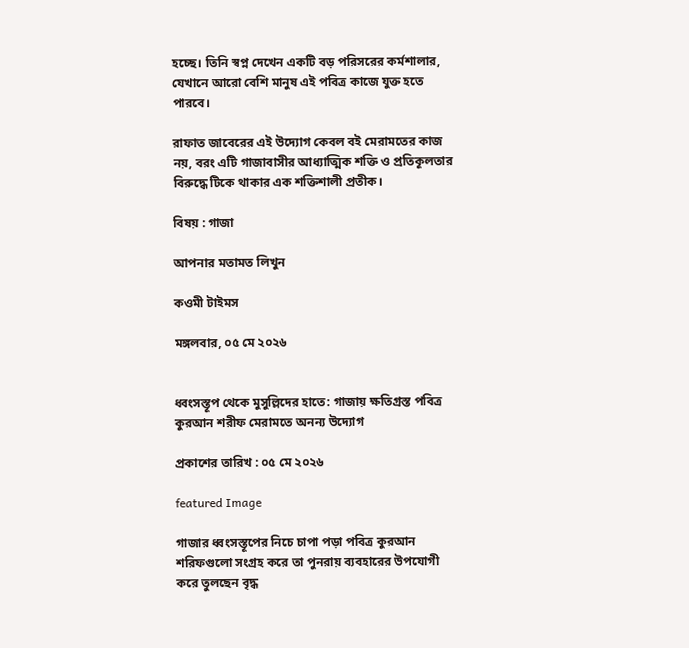হচ্ছে। তিনি স্বপ্ন দেখেন একটি বড় পরিসরের কর্মশালার, যেখানে আরো বেশি মানুষ এই পবিত্র কাজে যুক্ত হতে পারবে।

রাফাত জাবেরের এই উদ্যোগ কেবল বই মেরামতের কাজ নয়, বরং এটি গাজাবাসীর আধ্যাত্মিক শক্তি ও প্রতিকূলতার বিরুদ্ধে টিকে থাকার এক শক্তিশালী প্রতীক।

বিষয় : গাজা

আপনার মতামত লিখুন

কওমী টাইমস

মঙ্গলবার, ০৫ মে ২০২৬


ধ্বংসস্তূপ থেকে মুসুল্লিদের হাতে: গাজায় ক্ষতিগ্রস্ত পবিত্র কুরআন শরীফ মেরামতে অনন্য উদ্যোগ

প্রকাশের তারিখ : ০৫ মে ২০২৬

featured Image

গাজার ধ্বংসস্তূপের নিচে চাপা পড়া পবিত্র কুরআন শরিফগুলো সংগ্রহ করে তা পুনরায় ব্যবহারের উপযোগী করে তুলছেন বৃদ্ধ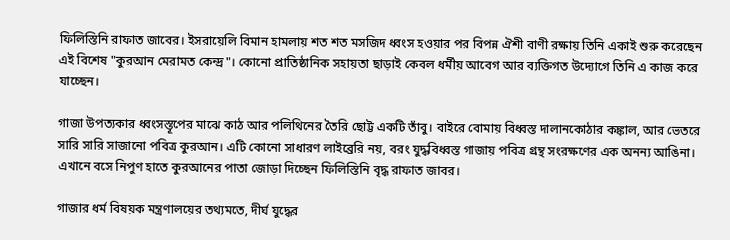ফিলিস্তিনি রাফাত জাবের। ইসরায়েলি বিমান হামলায় শত শত মসজিদ ধ্বংস হওয়ার পর বিপন্ন ঐশী বাণী রক্ষায় তিনি একাই শুরু করেছেন এই বিশেষ "কুরআন মেরামত কেন্দ্র"। কোনো প্রাতিষ্ঠানিক সহায়তা ছাড়াই কেবল ধর্মীয় আবেগ আর ব্যক্তিগত উদ্যোগে তিনি এ কাজ করে যাচ্ছেন।

গাজা উপত্যকার ধ্বংসস্তূপের মাঝে কাঠ আর পলিথিনের তৈরি ছোট্ট একটি তাঁবু। বাইরে বোমায় বিধ্বস্ত দালানকোঠার কঙ্কাল, আর ভেতরে সারি সারি সাজানো পবিত্র কুরআন। এটি কোনো সাধারণ লাইব্রেরি নয়, বরং যুদ্ধবিধ্বস্ত গাজায় পবিত্র গ্রন্থ সংরক্ষণের এক অনন্য আঙিনা। এখানে বসে নিপুণ হাতে কুরআনের পাতা জোড়া দিচ্ছেন ফিলিস্তিনি বৃদ্ধ রাফাত জাবর।

গাজার ধর্ম বিষয়ক মন্ত্রণালয়ের তথ্যমতে, দীর্ঘ যুদ্ধের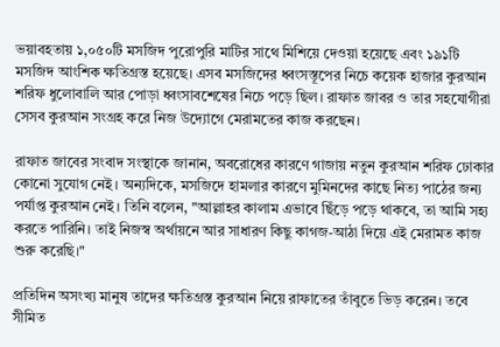ভয়াবহতায় ১,০৫০টি মসজিদ পুরোপুরি মাটির সাথে মিশিয়ে দেওয়া হয়েছে এবং ১৯১টি মসজিদ আংশিক ক্ষতিগ্রস্ত হয়েছে। এসব মসজিদের ধ্বংসস্তূপের নিচে কয়েক হাজার কুরআন শরিফ ধুলোবালি আর পোড়া ধ্বংসাবশেষের নিচে পড়ে ছিল। রাফাত জাবর ও তার সহযোগীরা সেসব কুরআন সংগ্রহ করে নিজ উদ্যোগে মেরামতের কাজ করছেন।

রাফাত জাবের সংবাদ সংস্থাকে জানান, অবরোধের কারণে গাজায় নতুন কুরআন শরিফ ঢোকার কোনো সুযোগ নেই। অন্যদিকে, মসজিদে হামলার কারণে মুমিনদের কাছে নিত্য পাঠের জন্য পর্যাপ্ত কুরআন নেই। তিনি বলেন, "আল্লাহর কালাম এভাবে ছিঁড়ে পড়ে থাকবে, তা আমি সহ্য করতে পারিনি। তাই নিজস্ব অর্থায়নে আর সাধারণ কিছু কাগজ-আঠা দিয়ে এই মেরামত কাজ শুরু করেছি।"

প্রতিদিন অসংখ্য মানুষ তাদের ক্ষতিগ্রস্ত কুরআন নিয়ে রাফাতের তাঁবুতে ভিড় করেন। তবে সীমিত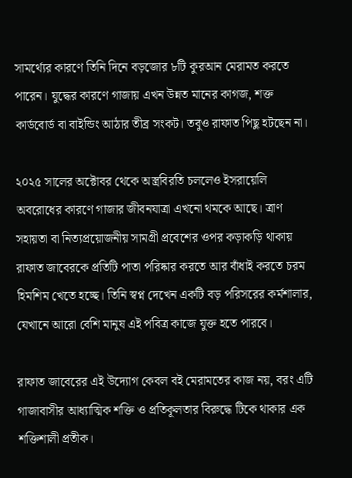সামর্থ্যের কারণে তিনি দিনে বড়জোর ৮টি কুরআন মেরামত করতে পারেন। যুদ্ধের কারণে গাজায় এখন উন্নত মানের কাগজ, শক্ত কার্ডবোর্ড বা বাইন্ডিং আঠার তীব্র সংকট। তবুও রাফাত পিছু হটছেন না।

২০২৫ সালের অক্টোবর থেকে অস্ত্রবিরতি চললেও ইসরায়েলি অবরোধের কারণে গাজার জীবনযাত্রা এখনো থমকে আছে। ত্রাণ সহায়তা বা নিত্যপ্রয়োজনীয় সামগ্রী প্রবেশের ওপর কড়াকড়ি থাকায় রাফাত জাবেরকে প্রতিটি পাতা পরিষ্কার করতে আর বাঁধাই করতে চরম হিমশিম খেতে হচ্ছে। তিনি স্বপ্ন দেখেন একটি বড় পরিসরের কর্মশালার, যেখানে আরো বেশি মানুষ এই পবিত্র কাজে যুক্ত হতে পারবে।

রাফাত জাবেরের এই উদ্যোগ কেবল বই মেরামতের কাজ নয়, বরং এটি গাজাবাসীর আধ্যাত্মিক শক্তি ও প্রতিকূলতার বিরুদ্ধে টিকে থাকার এক শক্তিশালী প্রতীক।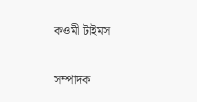কওমী টাইমস

সম্পাদক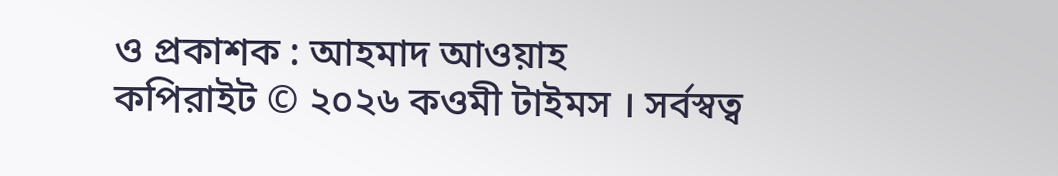ও প্রকাশক : আহমাদ আওয়াহ
কপিরাইট © ২০২৬ কওমী টাইমস । সর্বস্বত্ব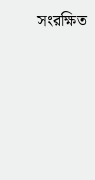সংরক্ষিত